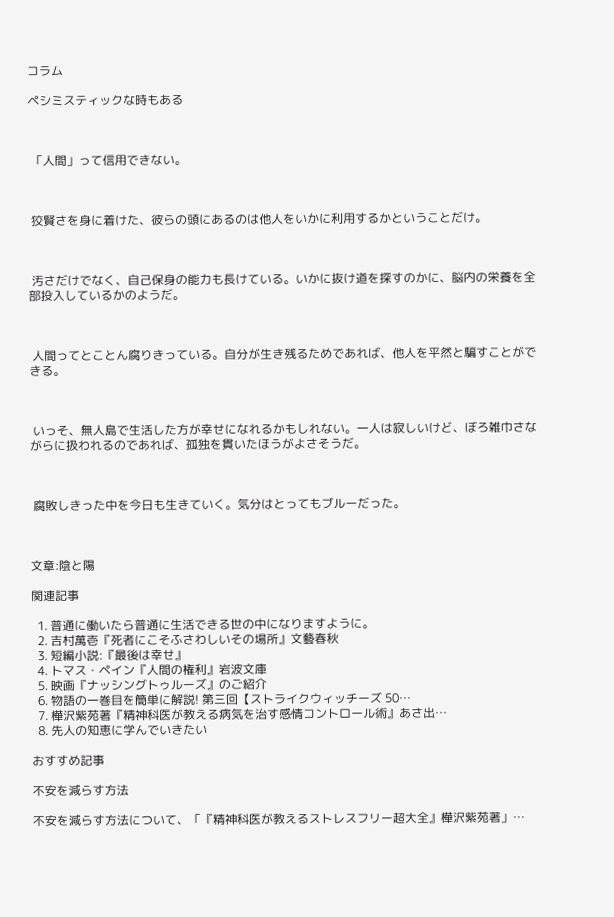コラム

ペシミスティックな時もある



 「人間」って信用できない。



 狡賢さを身に着けた、彼らの頭にあるのは他人をいかに利用するかということだけ。



 汚さだけでなく、自己保身の能力も長けている。いかに抜け道を探すのかに、脳内の栄養を全部投入しているかのようだ。



 人間ってとことん腐りきっている。自分が生き残るためであれば、他人を平然と騙すことができる。



 いっそ、無人島で生活した方が幸せになれるかもしれない。一人は寂しいけど、ぼろ雑巾さながらに扱われるのであれば、孤独を貫いたほうがよさそうだ。



 腐敗しきった中を今日も生きていく。気分はとってもブルーだった。



文章:陰と陽

関連記事

  1. 普通に働いたら普通に生活できる世の中になりますように。
  2. 吉村萬壱『死者にこそふさわしいその場所』文藝春秋
  3. 短編小説:『最後は幸せ』
  4. トマス・ペイン『人間の権利』岩波文庫
  5. 映画『ナッシングトゥルーズ』のご紹介
  6. 物語の一巻目を簡単に解説! 第三回【ストライクウィッチーズ 50…
  7. 樺沢紫苑著『精神科医が教える病気を治す感情コントロール術』あさ出…
  8. 先人の知恵に学んでいきたい

おすすめ記事

不安を減らす方法

不安を減らす方法について、「『精神科医が教えるストレスフリー超大全』樺沢紫苑著」…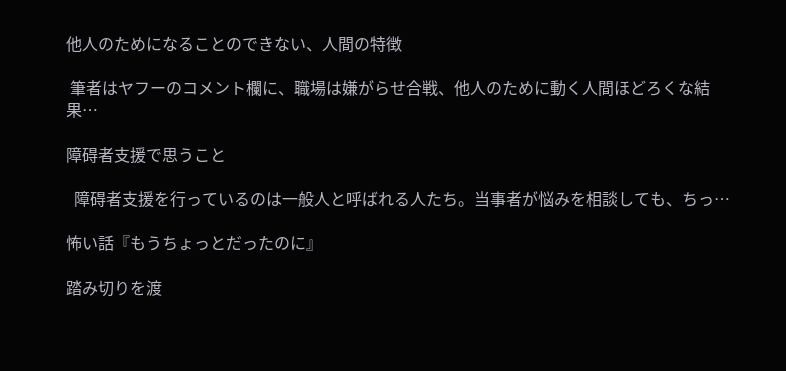他人のためになることのできない、人間の特徴

 筆者はヤフーのコメント欄に、職場は嫌がらせ合戦、他人のために動く人間ほどろくな結果…

障碍者支援で思うこと

  障碍者支援を行っているのは一般人と呼ばれる人たち。当事者が悩みを相談しても、ちっ…

怖い話『もうちょっとだったのに』

踏み切りを渡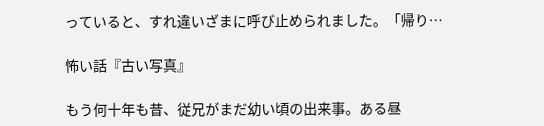っていると、すれ違いざまに呼び止められました。「帰り…

怖い話『古い写真』

もう何十年も昔、従兄がまだ幼い頃の出来事。ある昼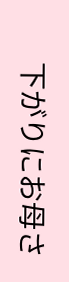下がりにお母さ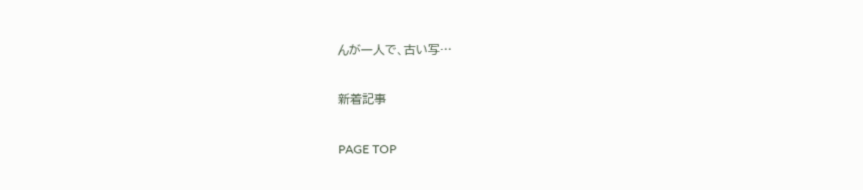んが一人で、古い写…

新着記事

PAGE TOP